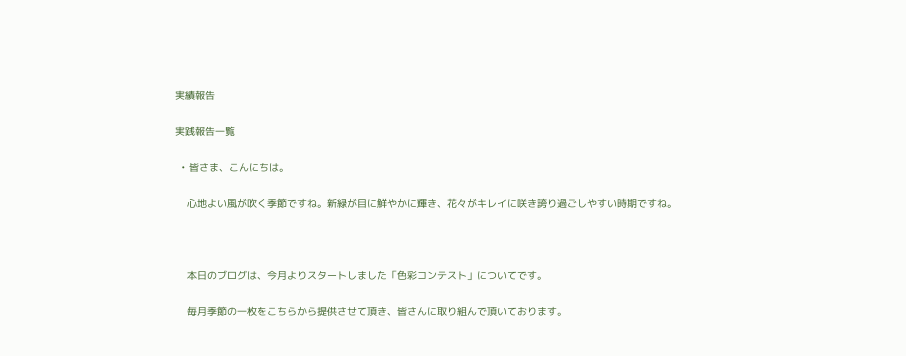実績報告

実践報告一覧

  • 皆さま、こんにちは。

    心地よい風が吹く季節ですね。新緑が目に鮮やかに輝き、花々がキレイに咲き誇り過ごしやすい時期ですね。



    本日のブログは、今月よりスタートしました「色彩コンテスト」についてです。

    毎月季節の一枚をこちらから提供させて頂き、皆さんに取り組んで頂いております。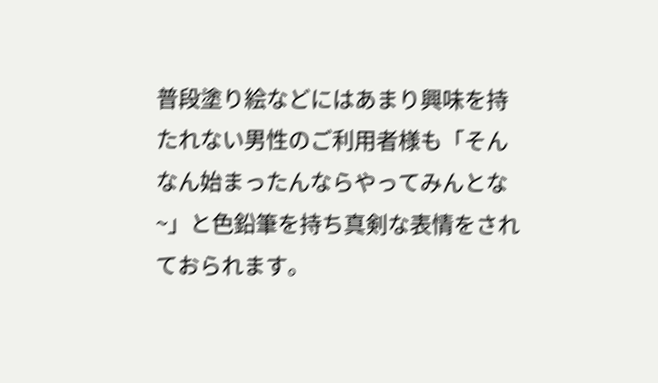普段塗り絵などにはあまり興味を持たれない男性のご利用者様も「そんなん始まったんならやってみんとな~」と色鉛筆を持ち真剣な表情をされておられます。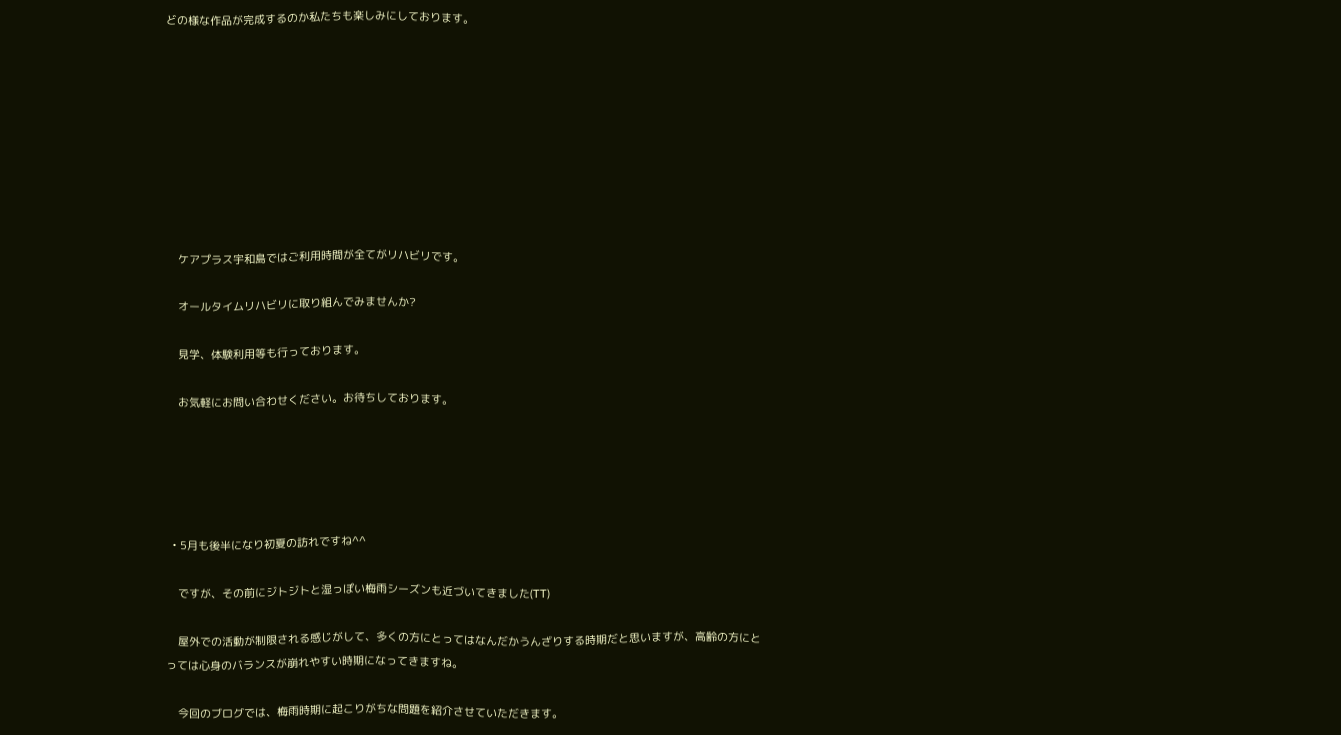どの様な作品が完成するのか私たちも楽しみにしております。









    ケアプラス宇和島ではご利用時間が全てがリハビリです。

    オールタイムリハビリに取り組んでみませんか?

    見学、体験利用等も行っております。

    お気軽にお問い合わせください。お待ちしております。





  • 5月も後半になり初夏の訪れですね^^

    ですが、その前にジトジトと湿っぽい梅雨シーズンも近づいてきました(TT)

    屋外での活動が制限される感じがして、多くの方にとってはなんだかうんざりする時期だと思いますが、高齢の方にとっては心身のバランスが崩れやすい時期になってきますね。

    今回のブログでは、梅雨時期に起こりがちな問題を紹介させていただきます。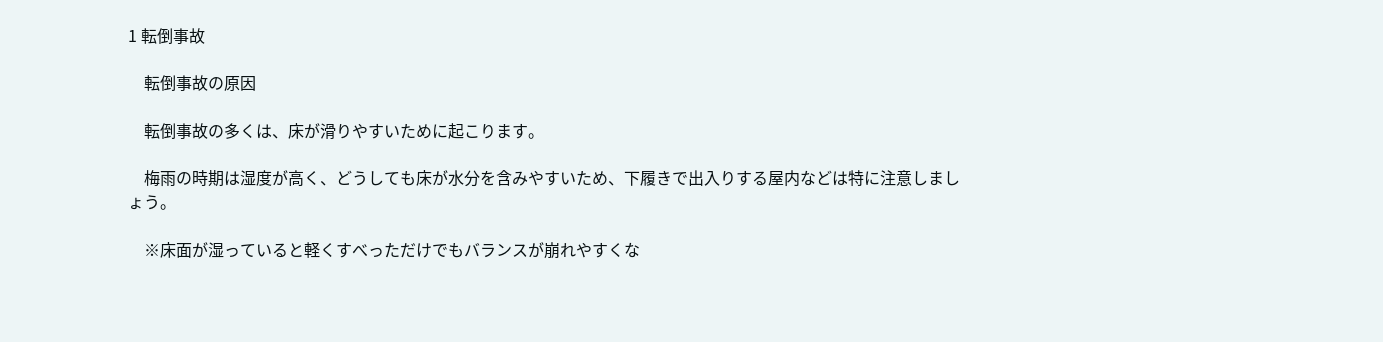1 転倒事故

    転倒事故の原因

    転倒事故の多くは、床が滑りやすいために起こります。

    梅雨の時期は湿度が高く、どうしても床が水分を含みやすいため、下履きで出入りする屋内などは特に注意しましょう。

    ※床面が湿っていると軽くすべっただけでもバランスが崩れやすくな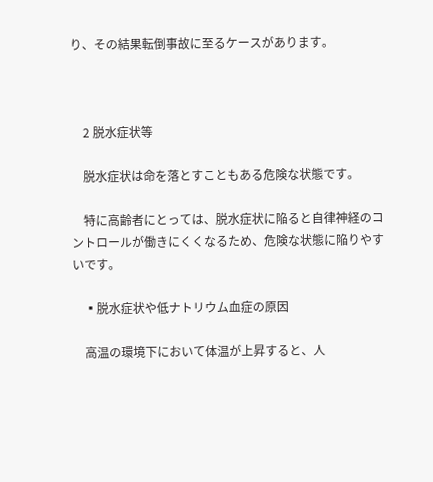り、その結果転倒事故に至るケースがあります。



    2 脱水症状等

    脱水症状は命を落とすこともある危険な状態です。

    特に高齢者にとっては、脱水症状に陥ると自律神経のコントロールが働きにくくなるため、危険な状態に陥りやすいです。

    ▪脱水症状や低ナトリウム血症の原因

    高温の環境下において体温が上昇すると、人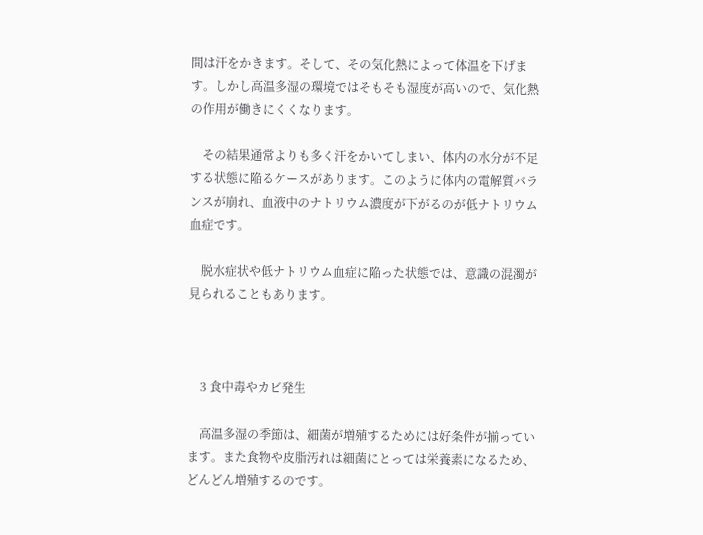間は汗をかきます。そして、その気化熱によって体温を下げます。しかし高温多湿の環境ではそもそも湿度が高いので、気化熱の作用が働きにくくなります。

    その結果通常よりも多く汗をかいてしまい、体内の水分が不足する状態に陥るケースがあります。このように体内の電解質バランスが崩れ、血液中のナトリウム濃度が下がるのが低ナトリウム血症です。

    脱水症状や低ナトリウム血症に陥った状態では、意識の混濁が見られることもあります。



    3 食中毒やカビ発生

    高温多湿の季節は、細菌が増殖するためには好条件が揃っています。また食物や皮脂汚れは細菌にとっては栄養素になるため、どんどん増殖するのです。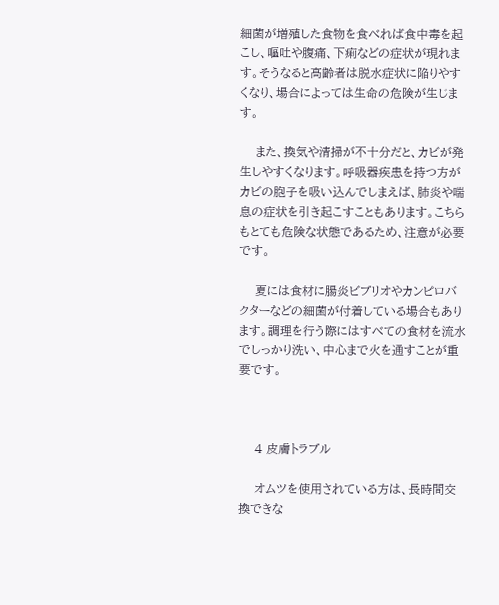細菌が増殖した食物を食べれば食中毒を起こし、嘔吐や腹痛、下痢などの症状が現れます。そうなると高齢者は脱水症状に陥りやすくなり、場合によっては生命の危険が生じます。

    また、換気や清掃が不十分だと、カビが発生しやすくなります。呼吸器疾患を持つ方がカビの胞子を吸い込んでしまえば、肺炎や喘息の症状を引き起こすこともあります。こちらもとても危険な状態であるため、注意が必要です。

    夏には食材に腸炎ビブリオやカンピロバクターなどの細菌が付着している場合もあります。調理を行う際にはすべての食材を流水でしっかり洗い、中心まで火を通すことが重要です。



    4 皮膚トラブル

    オムツを使用されている方は、長時間交換できな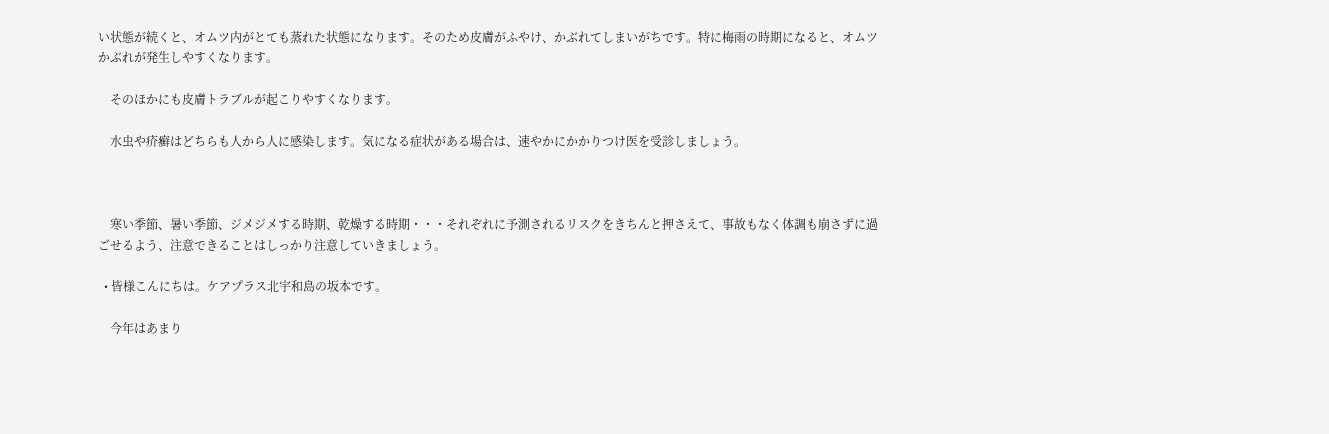い状態が続くと、オムツ内がとても蒸れた状態になります。そのため皮膚がふやけ、かぶれてしまいがちです。特に梅雨の時期になると、オムツかぶれが発生しやすくなります。

    そのほかにも皮膚トラブルが起こりやすくなります。

    水虫や疥癬はどちらも人から人に感染します。気になる症状がある場合は、速やかにかかりつけ医を受診しましょう。



    寒い季節、暑い季節、ジメジメする時期、乾燥する時期・・・それぞれに予測されるリスクをきちんと押さえて、事故もなく体調も崩さずに過ごせるよう、注意できることはしっかり注意していきましょう。

  • 皆様こんにちは。ケアプラス北宇和島の坂本です。

    今年はあまり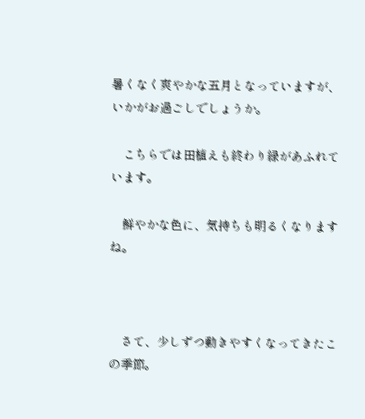暑くなく爽やかな五月となっていますが、いかがお過ごしでしょうか。

    こちらでは田植えも終わり緑があふれています。

    鮮やかな色に、気持ちも明るくなりますね。



    さて、少しずつ動きやすくなってきたこの季節。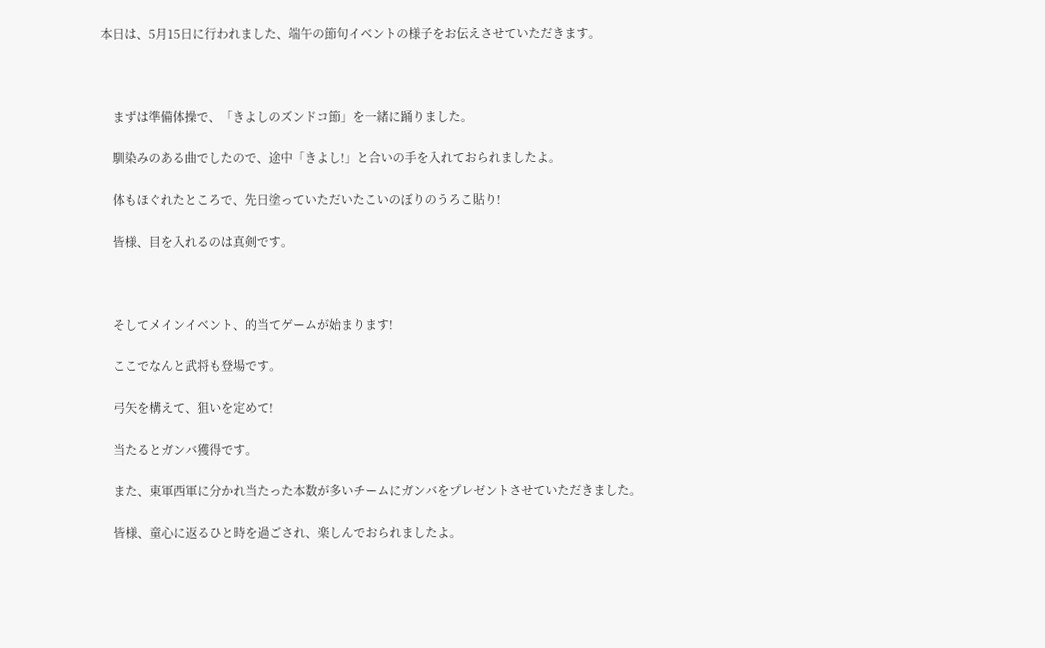本日は、5月15日に行われました、端午の節句イベントの様子をお伝えさせていただきます。



    まずは準備体操で、「きよしのズンドコ節」を一緒に踊りました。

    馴染みのある曲でしたので、途中「きよし!」と合いの手を入れておられましたよ。

    体もほぐれたところで、先日塗っていただいたこいのぼりのうろこ貼り!

    皆様、目を入れるのは真剣です。



    そしてメインイベント、的当てゲームが始まります!

    ここでなんと武将も登場です。

    弓矢を構えて、狙いを定めて!

    当たるとガンバ獲得です。

    また、東軍西軍に分かれ当たった本数が多いチームにガンバをプレゼントさせていただきました。

    皆様、童心に返るひと時を過ごされ、楽しんでおられましたよ。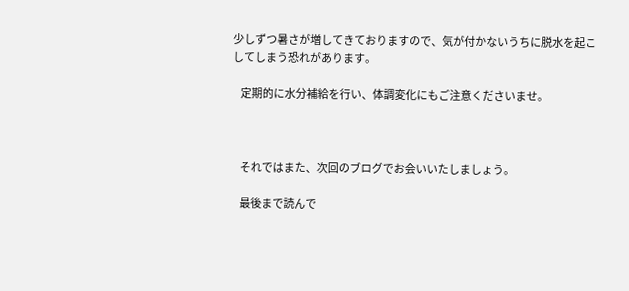少しずつ暑さが増してきておりますので、気が付かないうちに脱水を起こしてしまう恐れがあります。

    定期的に水分補給を行い、体調変化にもご注意くださいませ。



    それではまた、次回のブログでお会いいたしましょう。

    最後まで読んで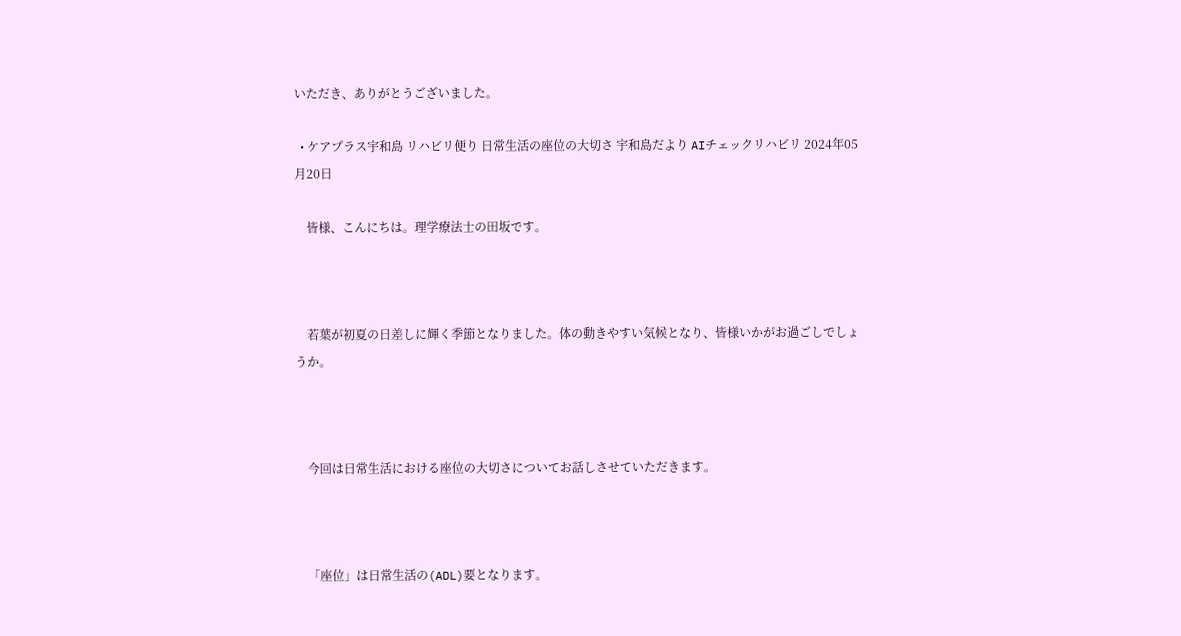いただき、ありがとうございました。

  • ケアプラス宇和島 リハビリ便り 日常生活の座位の大切さ 宇和島だより AIチェックリハビリ 2024年05月20日

    皆様、こんにちは。理学療法士の田坂です。



    若葉が初夏の日差しに輝く季節となりました。体の動きやすい気候となり、皆様いかがお過ごしでしょうか。



    今回は日常生活における座位の大切さについてお話しさせていただきます。



    「座位」は日常生活の(ADL)要となります。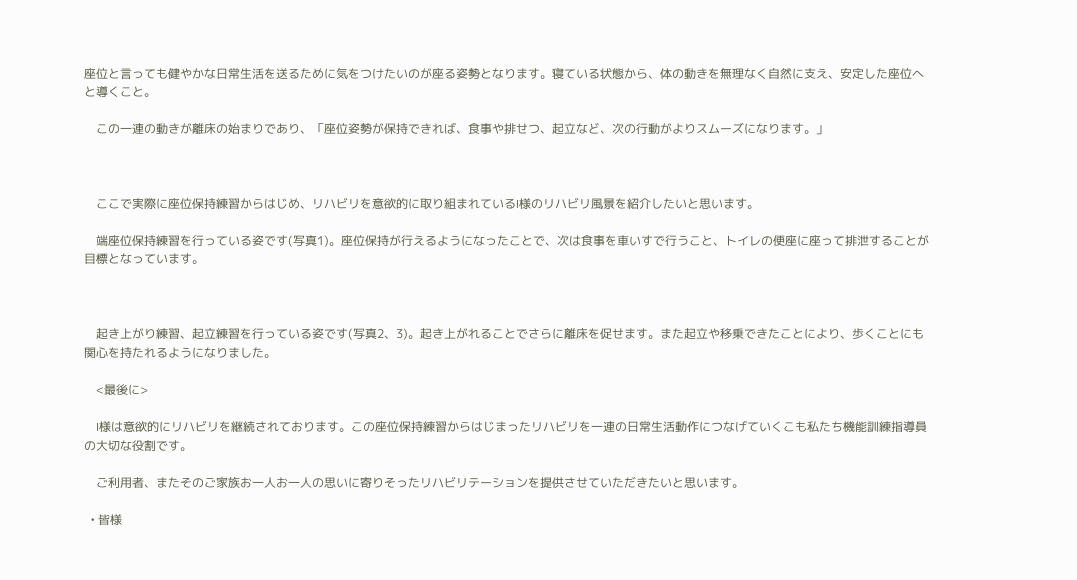座位と言っても健やかな日常生活を送るために気をつけたいのが座る姿勢となります。寝ている状態から、体の動きを無理なく自然に支え、安定した座位へと導くこと。

    この一連の動きが離床の始まりであり、「座位姿勢が保持できれば、食事や排せつ、起立など、次の行動がよりスムーズになります。」



    ここで実際に座位保持練習からはじめ、リハビリを意欲的に取り組まれているI様のリハビリ風景を紹介したいと思います。

    端座位保持練習を行っている姿です(写真1)。座位保持が行えるようになったことで、次は食事を車いすで行うこと、トイレの便座に座って排泄することが目標となっています。



    起き上がり練習、起立練習を行っている姿です(写真2、3)。起き上がれることでさらに離床を促せます。また起立や移乗できたことにより、歩くことにも関心を持たれるようになりました。

    <最後に>

    I様は意欲的にリハビリを継続されております。この座位保持練習からはじまったリハビリを一連の日常生活動作につなげていくこも私たち機能訓練指導員の大切な役割です。

    ご利用者、またそのご家族お一人お一人の思いに寄りそったリハビリテーションを提供させていただきたいと思います。

  • 皆様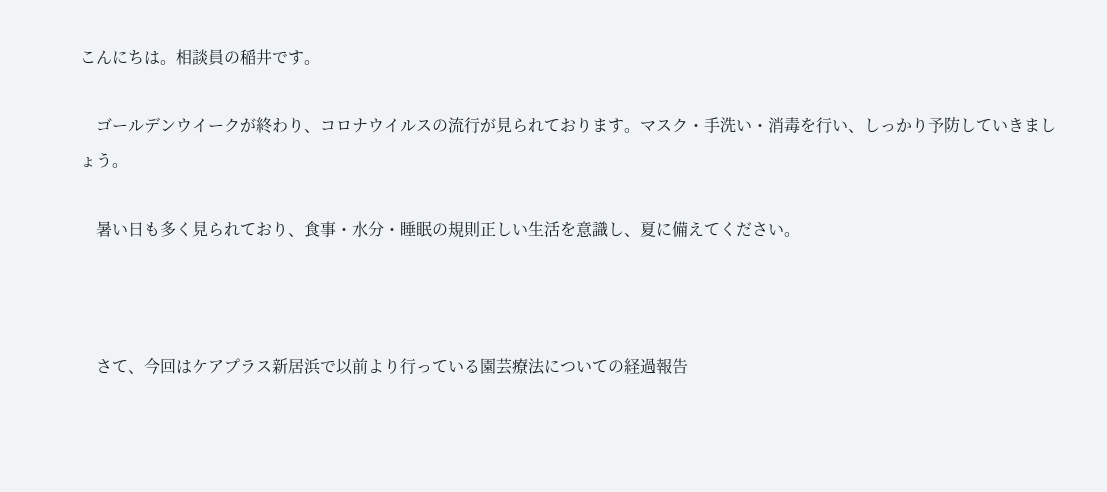こんにちは。相談員の稲井です。

    ゴールデンウイークが終わり、コロナウイルスの流行が見られております。マスク・手洗い・消毒を行い、しっかり予防していきましょう。

    暑い日も多く見られており、食事・水分・睡眠の規則正しい生活を意識し、夏に備えてください。



    さて、今回はケアプラス新居浜で以前より行っている園芸療法についての経過報告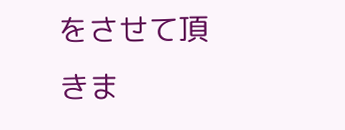をさせて頂きま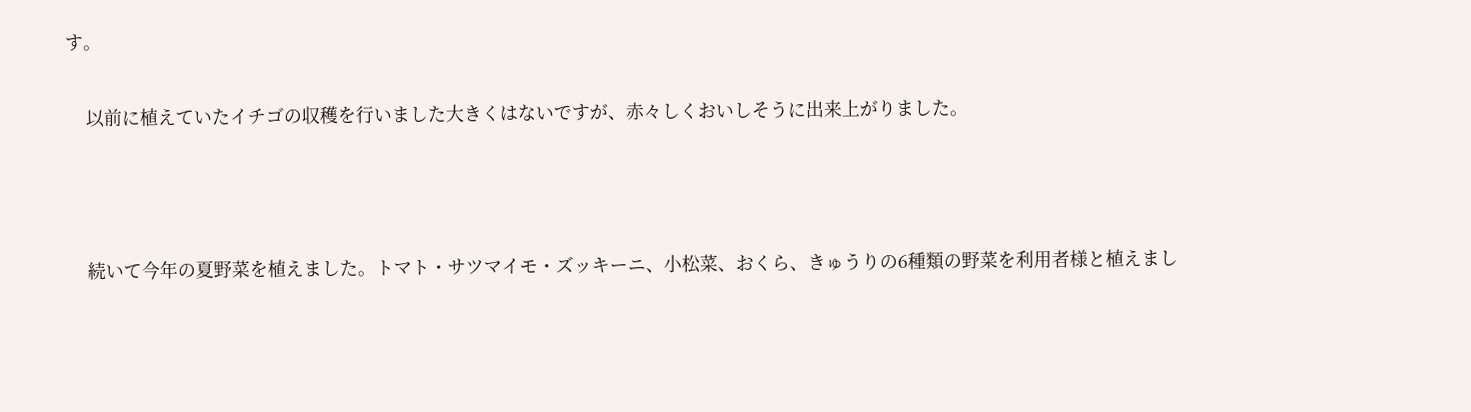す。

    以前に植えていたイチゴの収穫を行いました大きくはないですが、赤々しくおいしそうに出来上がりました。



    続いて今年の夏野菜を植えました。トマト・サツマイモ・ズッキーニ、小松菜、おくら、きゅうりの6種類の野菜を利用者様と植えまし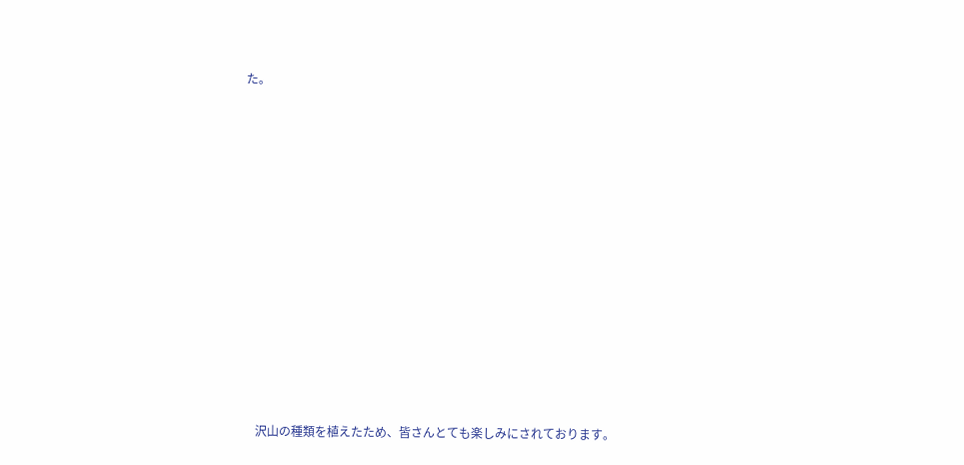た。















    沢山の種類を植えたため、皆さんとても楽しみにされております。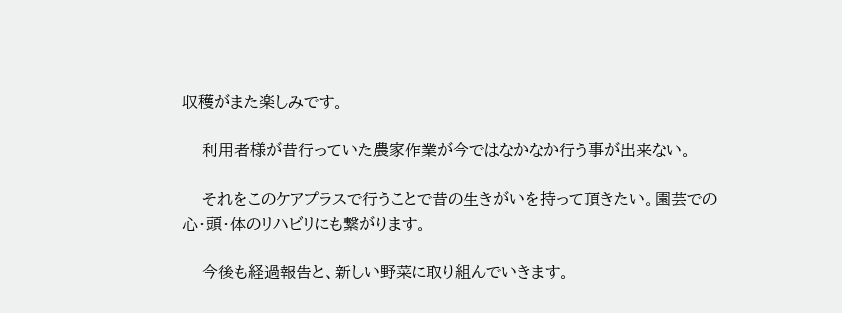収穫がまた楽しみです。

    利用者様が昔行っていた農家作業が今ではなかなか行う事が出来ない。

    それをこのケアプラスで行うことで昔の生きがいを持って頂きたい。園芸での心・頭・体のリハビリにも繋がります。

    今後も経過報告と、新しい野菜に取り組んでいきます。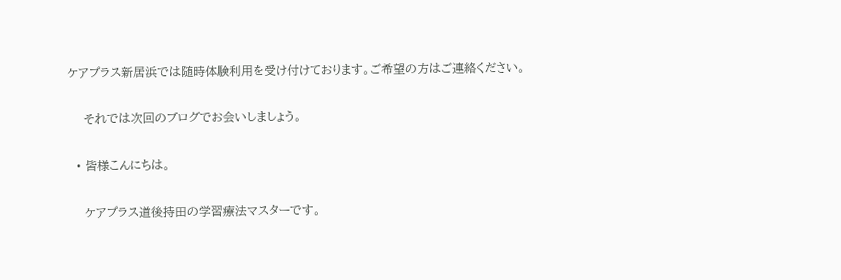ケアプラス新居浜では随時体験利用を受け付けております。ご希望の方はご連絡ください。

    それでは次回のブログでお会いしましょう。

  • 皆様こんにちは。

    ケアプラス道後持田の学習療法マスターです。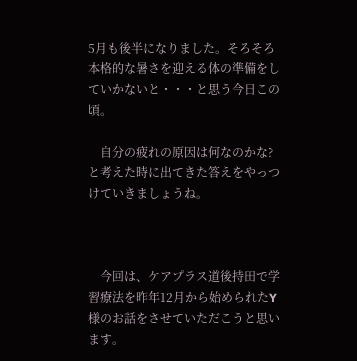5月も後半になりました。そろそろ本格的な暑さを迎える体の準備をしていかないと・・・と思う今日この頃。

    自分の疲れの原因は何なのかな?と考えた時に出てきた答えをやっつけていきましょうね。



    今回は、ケアプラス道後持田で学習療法を昨年12月から始められたY様のお話をさせていただこうと思います。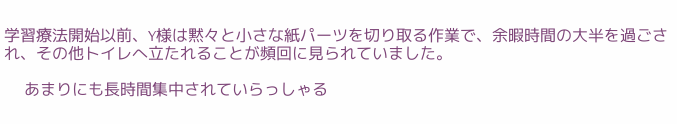学習療法開始以前、Y様は黙々と小さな紙パーツを切り取る作業で、余暇時間の大半を過ごされ、その他トイレへ立たれることが頻回に見られていました。

    あまりにも長時間集中されていらっしゃる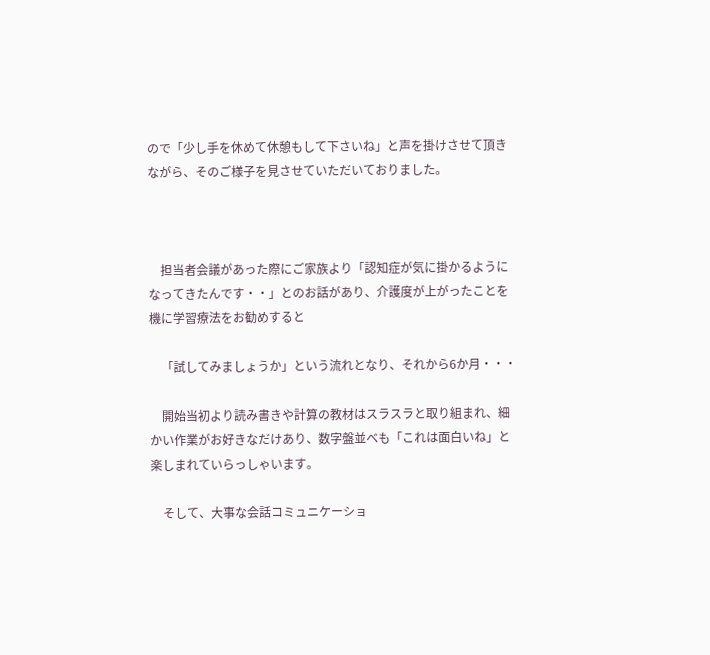ので「少し手を休めて休憩もして下さいね」と声を掛けさせて頂きながら、そのご様子を見させていただいておりました。



    担当者会議があった際にご家族より「認知症が気に掛かるようになってきたんです・・」とのお話があり、介護度が上がったことを機に学習療法をお勧めすると

    「試してみましょうか」という流れとなり、それから6か月・・・

    開始当初より読み書きや計算の教材はスラスラと取り組まれ、細かい作業がお好きなだけあり、数字盤並べも「これは面白いね」と楽しまれていらっしゃいます。

    そして、大事な会話コミュニケーショ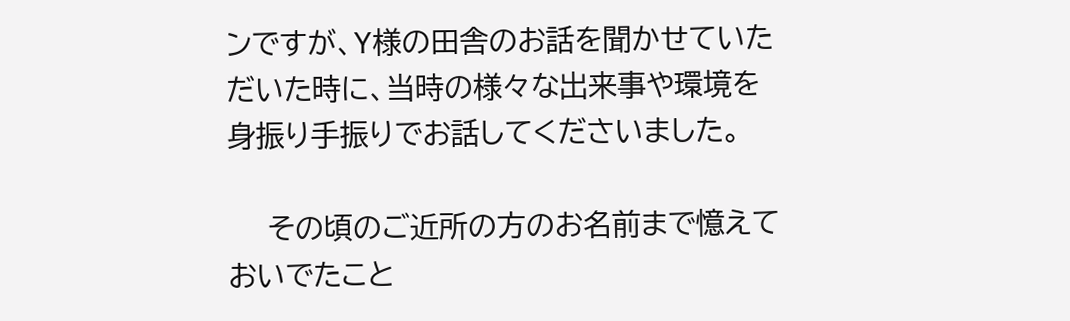ンですが、Y様の田舎のお話を聞かせていただいた時に、当時の様々な出来事や環境を身振り手振りでお話してくださいました。

    その頃のご近所の方のお名前まで憶えておいでたこと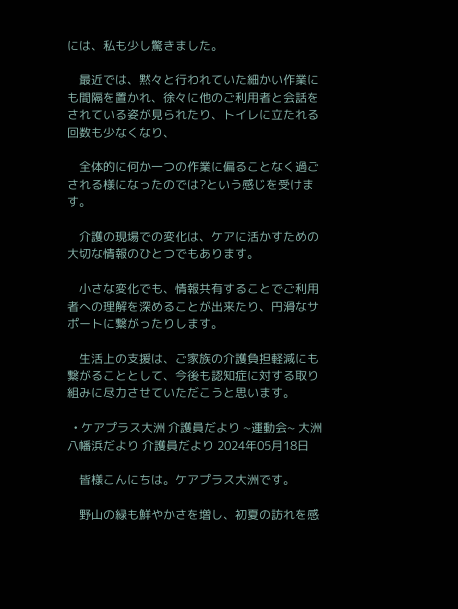には、私も少し驚きました。

    最近では、黙々と行われていた細かい作業にも間隔を置かれ、徐々に他のご利用者と会話をされている姿が見られたり、トイレに立たれる回数も少なくなり、

    全体的に何か一つの作業に偏ることなく過ごされる様になったのでは?という感じを受けます。

    介護の現場での変化は、ケアに活かすための大切な情報のひとつでもあります。

    小さな変化でも、情報共有することでご利用者への理解を深めることが出来たり、円滑なサポートに繋がったりします。

    生活上の支援は、ご家族の介護負担軽減にも繋がることとして、今後も認知症に対する取り組みに尽力させていただこうと思います。

  • ケアプラス大洲 介護員だより ~運動会~ 大洲八幡浜だより 介護員だより 2024年05月18日

    皆様こんにちは。ケアプラス大洲です。

    野山の緑も鮮やかさを増し、初夏の訪れを感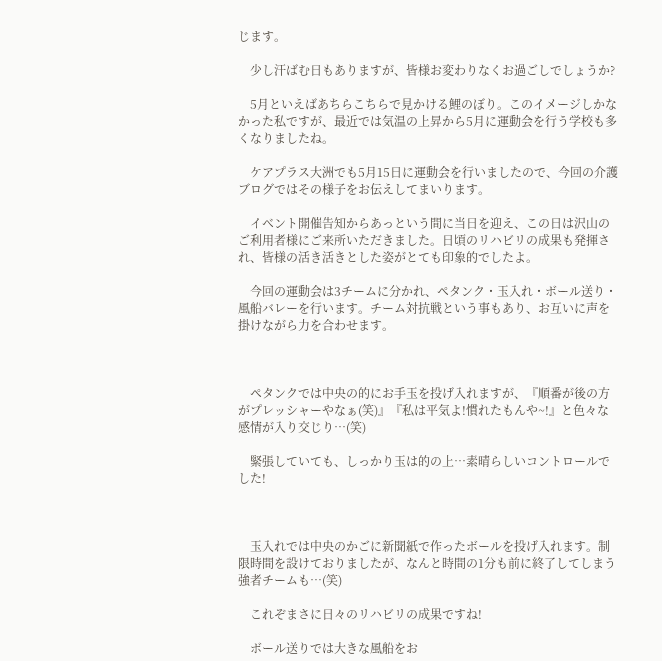じます。

    少し汗ばむ日もありますが、皆様お変わりなくお過ごしでしょうか?

    5月といえばあちらこちらで見かける鯉のぼり。このイメージしかなかった私ですが、最近では気温の上昇から5月に運動会を行う学校も多くなりましたね。

    ケアプラス大洲でも5月15日に運動会を行いましたので、今回の介護ブログではその様子をお伝えしてまいります。

    イベント開催告知からあっという間に当日を迎え、この日は沢山のご利用者様にご来所いただきました。日頃のリハビリの成果も発揮され、皆様の活き活きとした姿がとても印象的でしたよ。

    今回の運動会は3チームに分かれ、ペタンク・玉入れ・ボール送り・風船バレーを行います。チーム対抗戦という事もあり、お互いに声を掛けながら力を合わせます。



    ペタンクでは中央の的にお手玉を投げ入れますが、『順番が後の方がプレッシャーやなぁ(笑)』『私は平気よ!慣れたもんや~!』と色々な感情が入り交じり…(笑)

    緊張していても、しっかり玉は的の上…素晴らしいコントロールでした!



    玉入れでは中央のかごに新聞紙で作ったボールを投げ入れます。制限時間を設けておりましたが、なんと時間の1分も前に終了してしまう強者チームも…(笑)

    これぞまさに日々のリハビリの成果ですね!

    ボール送りでは大きな風船をお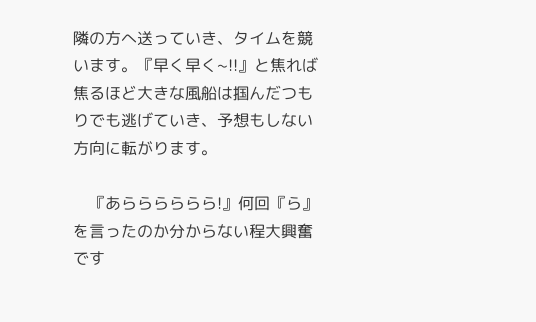隣の方へ送っていき、タイムを競います。『早く早く~!!』と焦れば焦るほど大きな風船は掴んだつもりでも逃げていき、予想もしない方向に転がります。

    『あらららららら!』何回『ら』を言ったのか分からない程大興奮です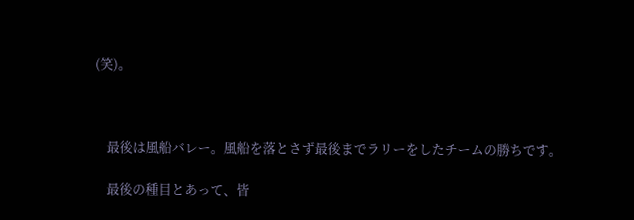(笑)。



    最後は風船バレー。風船を落とさず最後までラリーをしたチームの勝ちです。

    最後の種目とあって、皆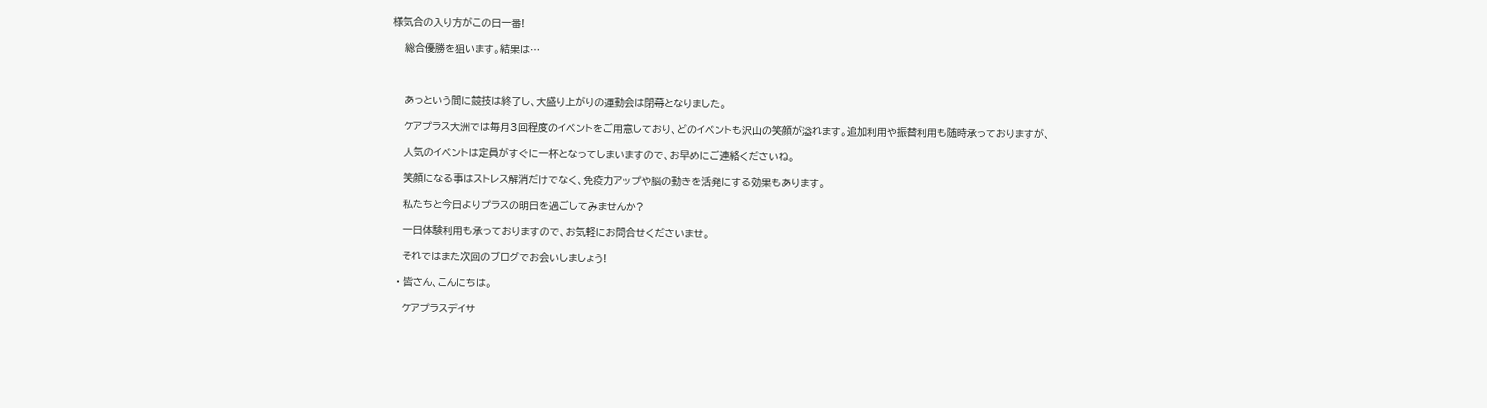様気合の入り方がこの日一番!

    総合優勝を狙います。結果は…



    あっという間に競技は終了し、大盛り上がりの運動会は閉幕となりました。

    ケアプラス大洲では毎月3回程度のイベントをご用意しており、どのイベントも沢山の笑顔が溢れます。追加利用や振替利用も随時承っておりますが、

    人気のイベントは定員がすぐに一杯となってしまいますので、お早めにご連絡くださいね。

    笑顔になる事はストレス解消だけでなく、免疫力アップや脳の動きを活発にする効果もあります。

    私たちと今日よりプラスの明日を過ごしてみませんか?

    一日体験利用も承っておりますので、お気軽にお問合せくださいませ。

    それではまた次回のブログでお会いしましょう!

  • 皆さん、こんにちは。

    ケアプラスデイサ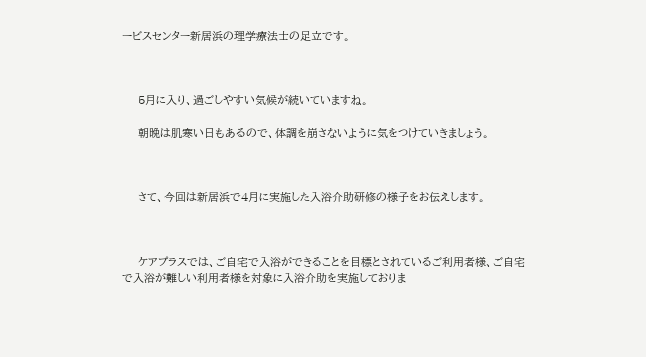ービスセンター新居浜の理学療法士の足立です。



    5月に入り、過ごしやすい気候が続いていますね。

    朝晩は肌寒い日もあるので、体調を崩さないように気をつけていきましょう。



    さて、今回は新居浜で4月に実施した入浴介助研修の様子をお伝えします。



    ケアプラスでは、ご自宅で入浴ができることを目標とされているご利用者様、ご自宅で入浴が難しい利用者様を対象に入浴介助を実施しておりま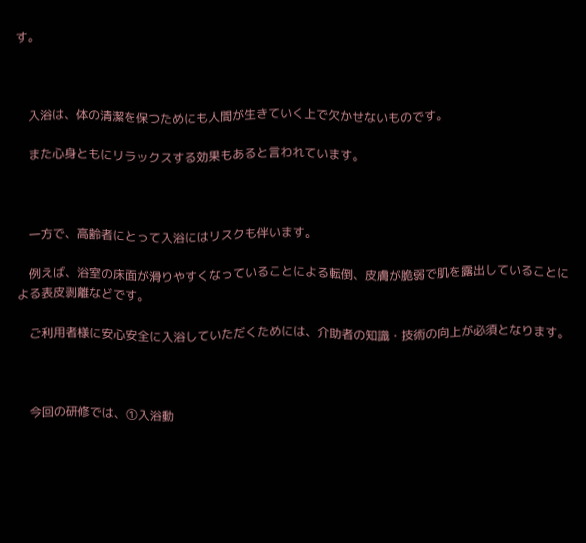す。



    入浴は、体の清潔を保つためにも人間が生きていく上で欠かせないものです。

    また心身ともにリラックスする効果もあると言われています。



    一方で、高齢者にとって入浴にはリスクも伴います。

    例えば、浴室の床面が滑りやすくなっていることによる転倒、皮膚が脆弱で肌を露出していることによる表皮剥離などです。

    ご利用者様に安心安全に入浴していただくためには、介助者の知識・技術の向上が必須となります。



    今回の研修では、①入浴動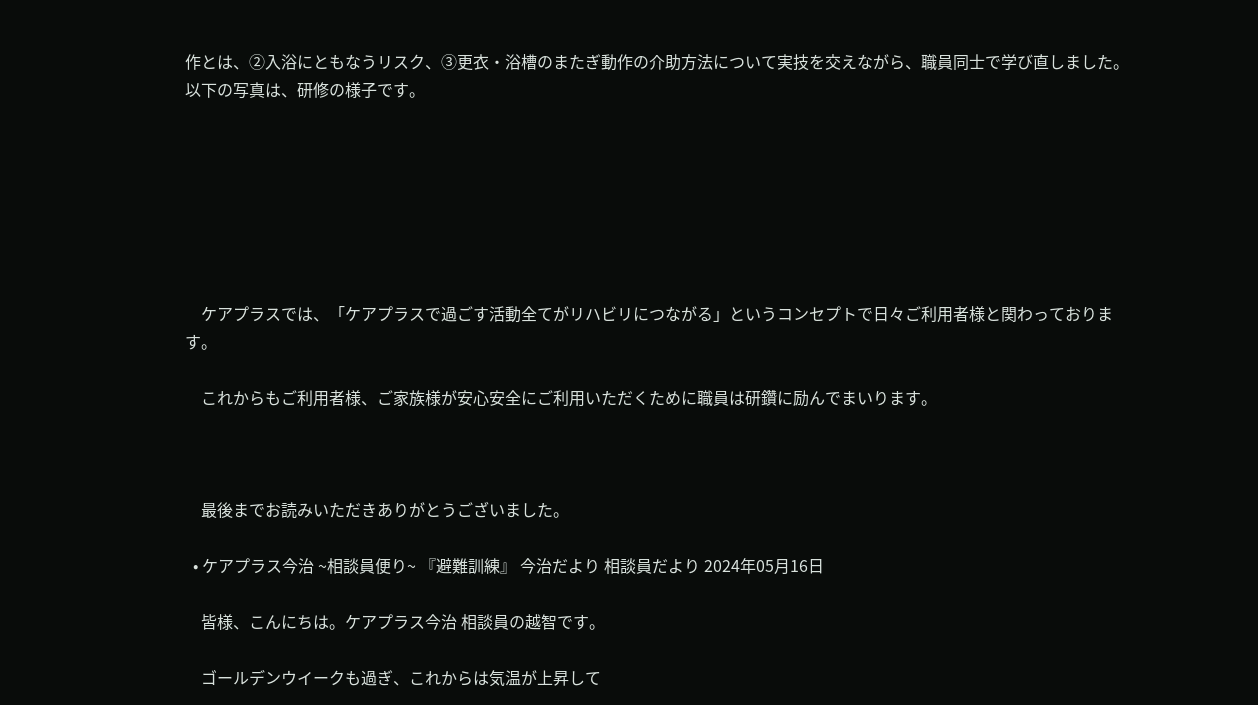作とは、②入浴にともなうリスク、③更衣・浴槽のまたぎ動作の介助方法について実技を交えながら、職員同士で学び直しました。以下の写真は、研修の様子です。







    ケアプラスでは、「ケアプラスで過ごす活動全てがリハビリにつながる」というコンセプトで日々ご利用者様と関わっております。

    これからもご利用者様、ご家族様が安心安全にご利用いただくために職員は研鑽に励んでまいります。



    最後までお読みいただきありがとうございました。

  • ケアプラス今治 ~相談員便り~ 『避難訓練』 今治だより 相談員だより 2024年05月16日

    皆様、こんにちは。ケアプラス今治 相談員の越智です。

    ゴールデンウイークも過ぎ、これからは気温が上昇して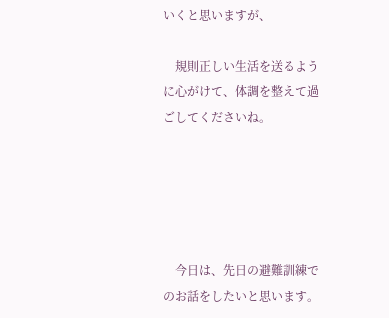いくと思いますが、

    規則正しい生活を送るように心がけて、体調を整えて過ごしてくださいね。





    今日は、先日の避難訓練でのお話をしたいと思います。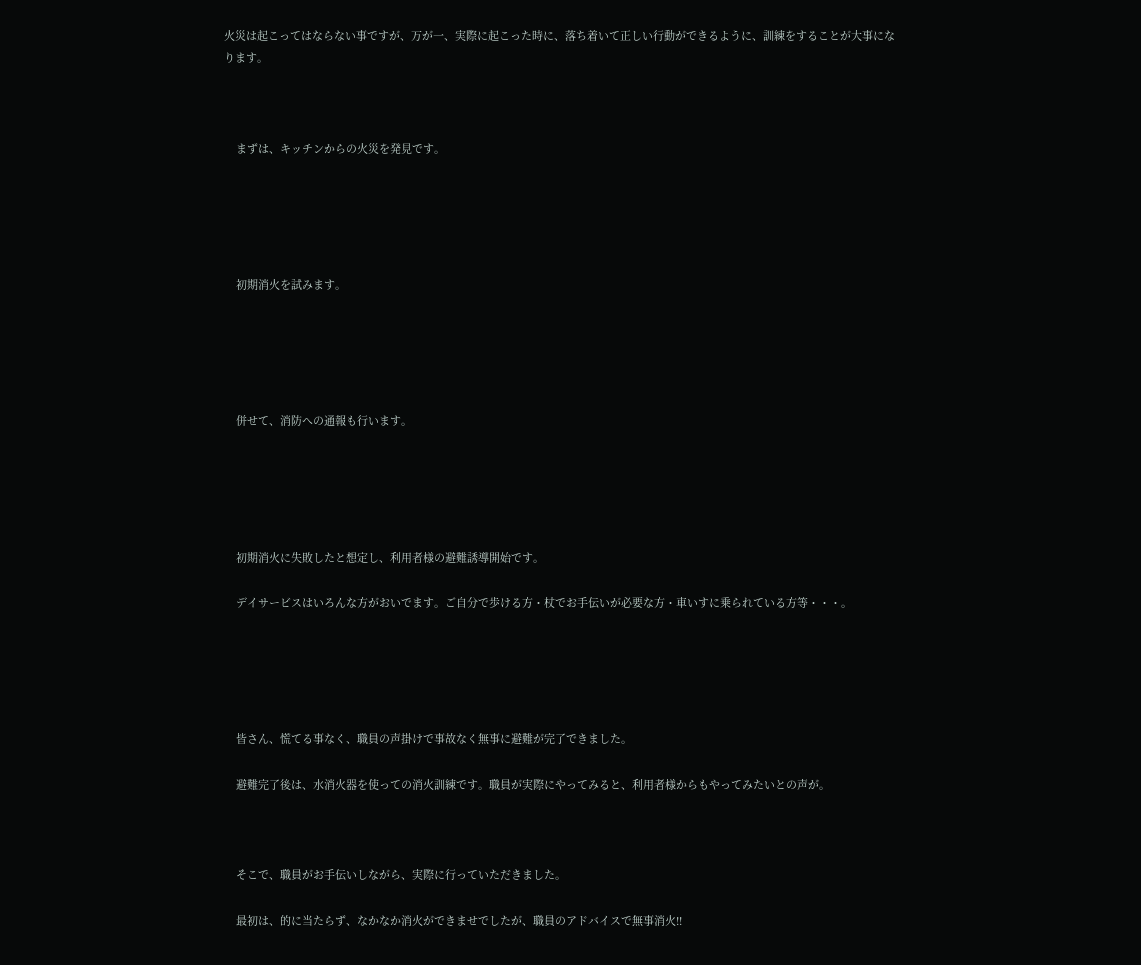火災は起こってはならない事ですが、万が一、実際に起こった時に、落ち着いて正しい行動ができるように、訓練をすることが大事になります。



    まずは、キッチンからの火災を発見です。





    初期消火を試みます。





    併せて、消防への通報も行います。





    初期消火に失敗したと想定し、利用者様の避難誘導開始です。

    デイサービスはいろんな方がおいでます。ご自分で歩ける方・杖でお手伝いが必要な方・車いすに乗られている方等・・・。





    皆さん、慌てる事なく、職員の声掛けで事故なく無事に避難が完了できました。

    避難完了後は、水消火器を使っての消火訓練です。職員が実際にやってみると、利用者様からもやってみたいとの声が。



    そこで、職員がお手伝いしながら、実際に行っていただきました。

    最初は、的に当たらず、なかなか消火ができませでしたが、職員のアドバイスで無事消火!!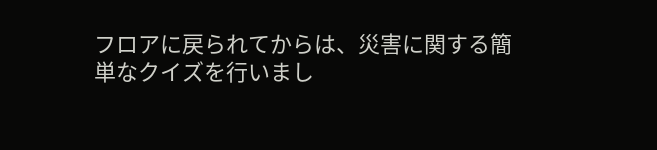フロアに戻られてからは、災害に関する簡単なクイズを行いまし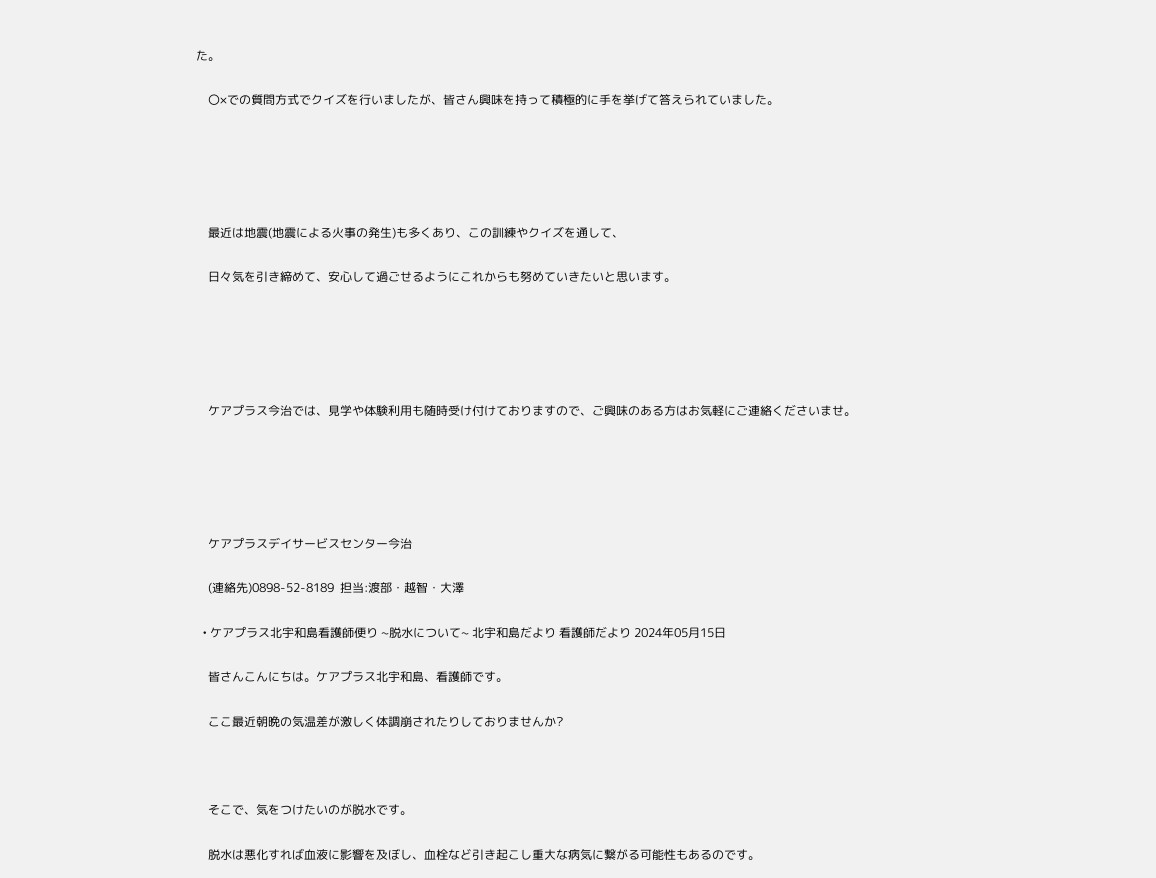た。

    〇×での質問方式でクイズを行いましたが、皆さん興味を持って積極的に手を挙げて答えられていました。





    最近は地震(地震による火事の発生)も多くあり、この訓練やクイズを通して、

    日々気を引き締めて、安心して過ごせるようにこれからも努めていきたいと思います。





    ケアプラス今治では、見学や体験利用も随時受け付けておりますので、ご興味のある方はお気軽にご連絡くださいませ。





    ケアプラスデイサービスセンター今治

    (連絡先)0898-52-8189  担当:渡部・越智・大澤

  • ケアプラス北宇和島看護師便り ~脱水について~ 北宇和島だより 看護師だより 2024年05月15日

    皆さんこんにちは。ケアプラス北宇和島、看護師です。

    ここ最近朝晩の気温差が激しく体調崩されたりしておりませんか?



    そこで、気をつけたいのが脱水です。

    脱水は悪化すれば血液に影響を及ぼし、血栓など引き起こし重大な病気に繋がる可能性もあるのです。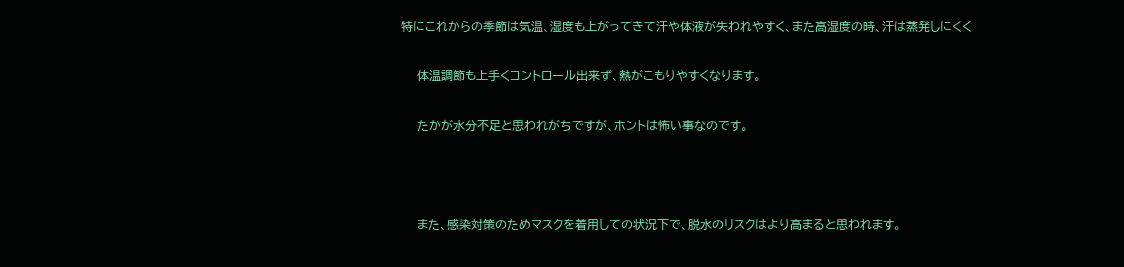特にこれからの季節は気温、湿度も上がってきて汗や体液が失われやすく、また高湿度の時、汗は蒸発しにくく

    体温調節も上手くコントロール出来ず、熱がこもりやすくなります。

    たかが水分不足と思われがちですが、ホントは怖い事なのです。



    また、感染対策のためマスクを着用しての状況下で、脱水のリスクはより高まると思われます。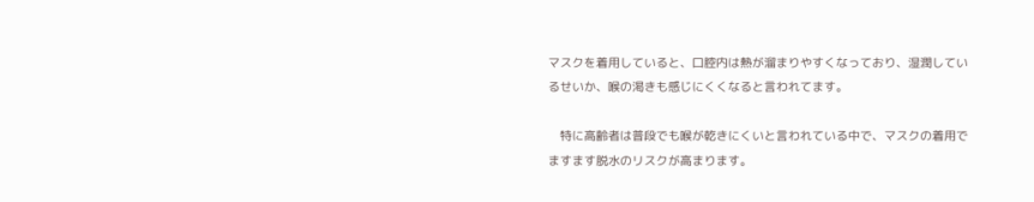マスクを着用していると、口腔内は熱が溜まりやすくなっており、湿潤しているせいか、喉の渇きも感じにくくなると言われてます。

    特に高齢者は普段でも喉が乾きにくいと言われている中で、マスクの着用でますます脱水のリスクが高まります。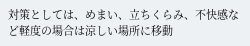対策としては、めまい、立ちくらみ、不快感など軽度の場合は涼しい場所に移動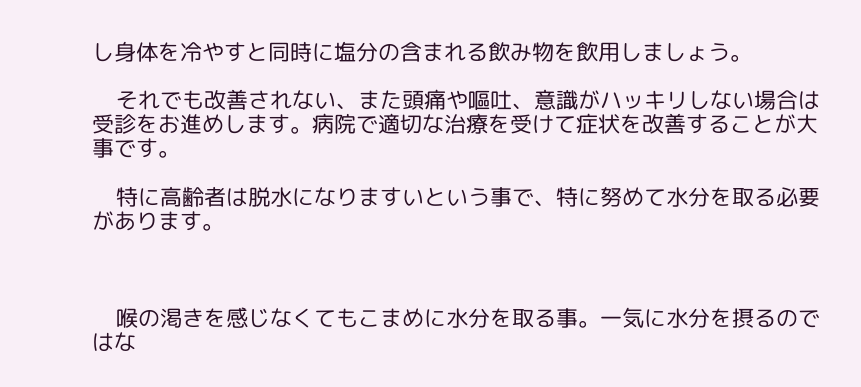し身体を冷やすと同時に塩分の含まれる飲み物を飲用しましょう。

    それでも改善されない、また頭痛や嘔吐、意識がハッキリしない場合は受診をお進めします。病院で適切な治療を受けて症状を改善することが大事です。

    特に高齢者は脱水になりますいという事で、特に努めて水分を取る必要があります。



    喉の渇きを感じなくてもこまめに水分を取る事。一気に水分を摂るのではな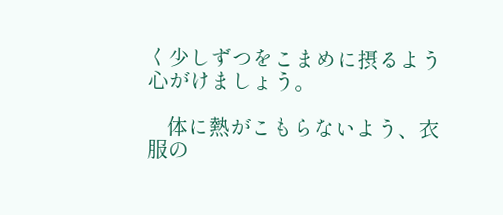く少しずつをこまめに摂るよう心がけましょう。

    体に熱がこもらないよう、衣服の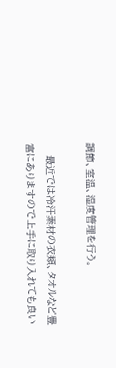調節、室温、湿度管理を行う。

    最近では冷汗素材の衣類、タオルなど豊富にありますので上手に取り入れても良い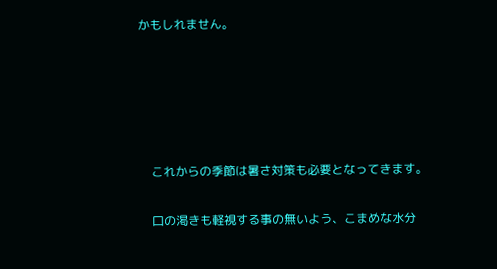かもしれません。





    これからの季節は暑さ対策も必要となってきます。

    口の渇きも軽視する事の無いよう、こまめな水分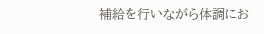補給を行いながら体調にお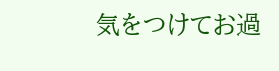気をつけてお過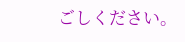ごしください。